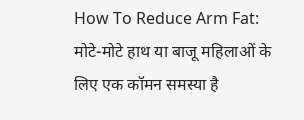How To Reduce Arm Fat: मोटे-मोटे हाथ या बाजू महिलाओं के लिए एक कॉमन समस्या है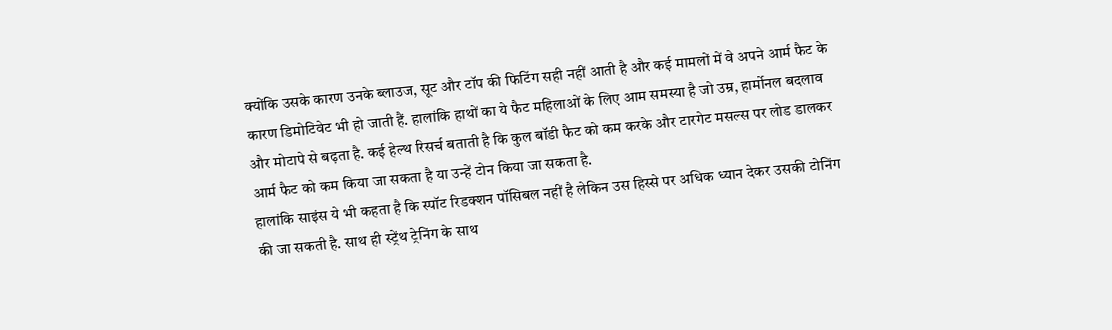क्योंकि उसके कारण उनके ब्लाउज, सूट और टॉप की फिटिंग सही नहीं आती है और कई मामलों में वे अपने आर्म फैट के कारण डिमोटिवेट भी हो जाती हैं. हालांकि हाथों का ये फैट महिलाओं के लिए आम समस्या है जो उम्र, हार्मोनल बदलाव और मोटापे से बढ़ता है. कई हेल्थ रिसर्च बताती है कि कुल बॉडी फैट को कम करके और टारगेट मसल्स पर लोड डालकर आर्म फैट को कम किया जा सकता है या उन्हें टोन किया जा सकता है.
हालांकि साइंस ये भी कहता है कि स्पॉट रिडक्शन पॉसिबल नहीं है लेकिन उस हिस्से पर अधिक ध्यान देकर उसकी टोनिंग की जा सकती है. साथ ही स्ट्रेंथ ट्रेनिंग के साथ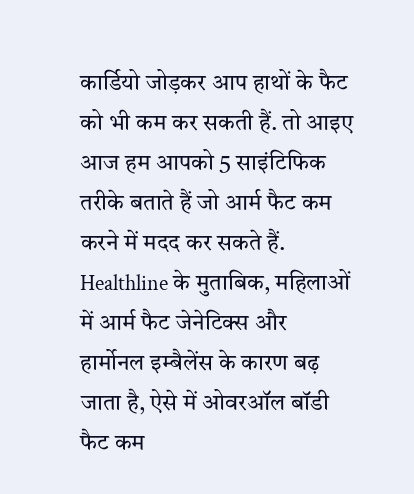कार्डियो जोड़कर आप हाथों के फैट को भी कम कर सकती हैं. तो आइए आज हम आपको 5 साइंटिफिक तरीके बताते हैं जो आर्म फैट कम करने में मदद कर सकते हैं.
Healthline के मुताबिक, महिलाओं में आर्म फैट जेनेटिक्स और हार्मोनल इम्बैलेंस के कारण बढ़ जाता है, ऐसे में ओवरऑल बॉडी फैट कम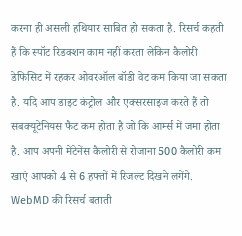करना ही असली हथियार साबित हो सकता है. रिसर्च कहती हैं कि स्पॉट रिडक्शन काम नहीं करता लेकिन कैलोरी डेफिसिट में रहकर ओवरऑल बॉडी वेट कम किया जा सकता है. यदि आप डाइट कंट्रोल और एक्सरसाइज करते हैं तो सबक्यूटेनियस फैट कम होता है जो कि आर्म्स में जमा होता है. आप अपनी मेंटेनेंस कैलोरी से रोजाना 500 कैलोरी कम खाएं आपको 4 से 6 हफ्तों में रिजल्ट दिखने लगेंगे.
WebMD की रिसर्च बताती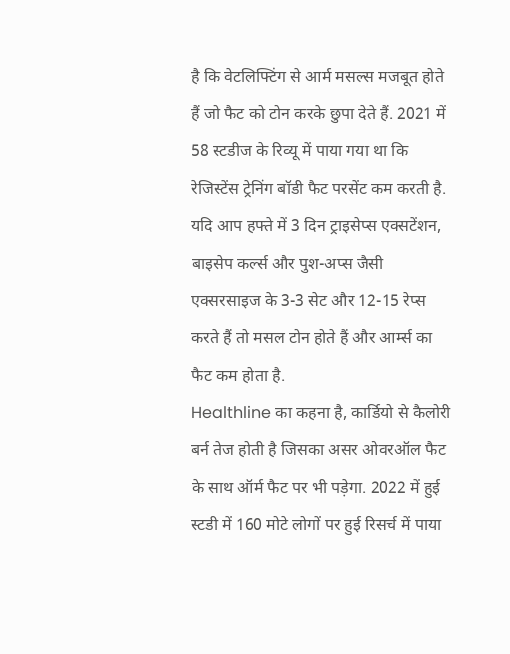है कि वेटलिफ्टिंग से आर्म मसल्स मजबूत होते हैं जो फैट को टोन करके छुपा देते हैं. 2021 में 58 स्टडीज के रिव्यू में पाया गया था कि रेजिस्टेंस ट्रेनिंग बॉडी फैट परसेंट कम करती है. यदि आप हफ्ते में 3 दिन ट्राइसेप्स एक्सटेंशन, बाइसेप कर्ल्स और पुश-अप्स जैसी एक्सरसाइज के 3-3 सेट और 12-15 रेप्स करते हैं तो मसल टोन होते हैं और आर्म्स का फैट कम होता है.
Healthline का कहना है, कार्डियो से कैलोरी बर्न तेज होती है जिसका असर ओवरऑल फैट के साथ ऑर्म फैट पर भी पड़ेगा. 2022 में हुई स्टडी में 160 मोटे लोगों पर हुई रिसर्च में पाया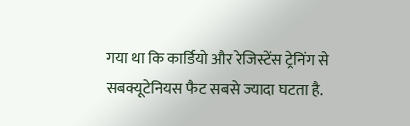गया था कि कार्डियो और रेजिस्टेंस ट्रेनिंग से सबक्यूटेनियस फैट सबसे ज्यादा घटता है.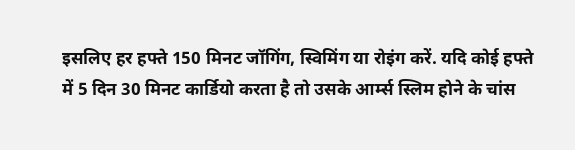इसलिए हर हफ्ते 150 मिनट जॉगिंग, स्विमिंग या रोइंग करें. यदि कोई हफ्ते में 5 दिन 30 मिनट कार्डियो करता है तो उसके आर्म्स स्लिम होने के चांस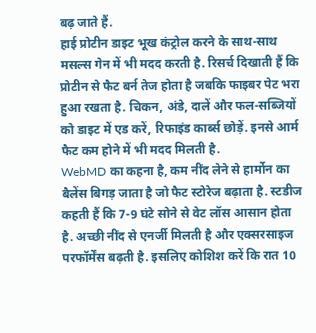बढ़ जाते हैं.
हाई प्रोटीन डाइट भूख कंट्रोल करने के साथ-साथ मसल्स गेन में भी मदद करती है. रिसर्च दिखाती हैं कि प्रोटीन से फैट बर्न तेज होता है जबकि फाइबर पेट भरा हुआ रखता है. चिकन, अंडे, दालें और फल-सब्जियों को डाइट में एड करें, रिफाइंड कार्ब्स छोड़ें. इनसे आर्म फैट कम होने में भी मदद मिलती है.
WebMD का कहना है, कम नींद लेने से हार्मोन का बैलेंस बिगड़ जाता है जो फैट स्टोरेज बढ़ाता है. स्टडीज कहती हैं कि 7-9 घंटे सोने से वेट लॉस आसान होता है. अच्छी नींद से एनर्जी मिलती है और एक्सरसाइज परफॉर्मेंस बढ़ती है. इसलिए कोशिश करें कि रात 10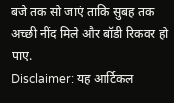बजे तक सो जाएं ताकि सुबह तक अच्छी नींद मिले और बॉडी रिकवर हो पाए.
Disclaimer: यह आर्टिकल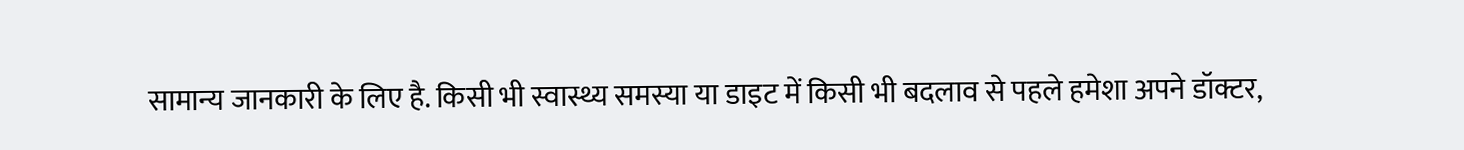सामान्य जानकारी के लिए है. किसी भी स्वास्थ्य समस्या या डाइट में किसी भी बदलाव से पहले हमेशा अपने डॉक्टर,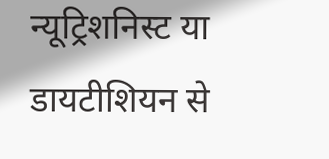न्यूट्रिशनिस्ट या डायटीशियन से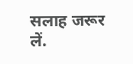सलाह जरूर लें.